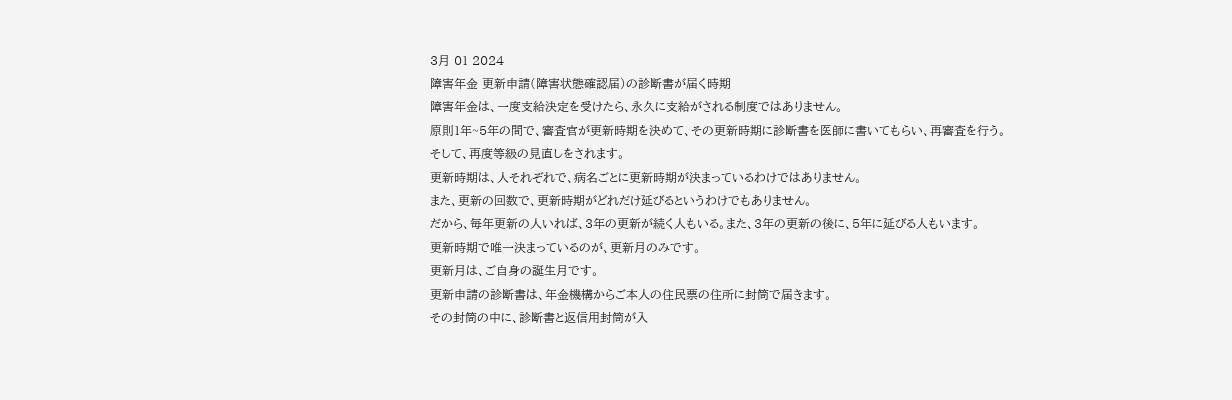3月 01 2024
障害年金 更新申請(障害状態確認届)の診断書が届く時期
障害年金は、一度支給決定を受けたら、永久に支給がされる制度ではありません。
原則1年~5年の間で、審査官が更新時期を決めて、その更新時期に診断書を医師に書いてもらい、再審査を行う。
そして、再度等級の見直しをされます。
更新時期は、人それぞれで、病名ごとに更新時期が決まっているわけではありません。
また、更新の回数で、更新時期がどれだけ延びるというわけでもありません。
だから、毎年更新の人いれば、3年の更新が続く人もいる。また、3年の更新の後に、5年に延びる人もいます。
更新時期で唯一決まっているのが、更新月のみです。
更新月は、ご自身の誕生月です。
更新申請の診断書は、年金機構からご本人の住民票の住所に封筒で届きます。
その封筒の中に、診断書と返信用封筒が入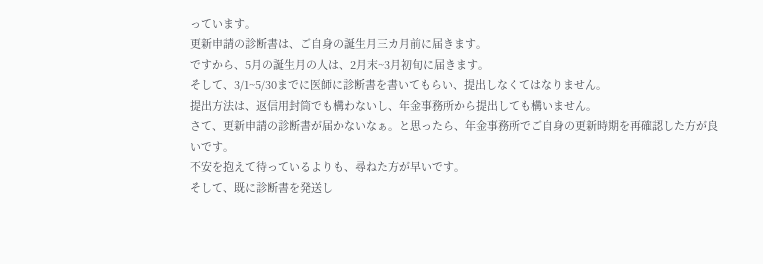っています。
更新申請の診断書は、ご自身の誕生月三カ月前に届きます。
ですから、5月の誕生月の人は、2月末~3月初旬に届きます。
そして、3/1~5/30までに医師に診断書を書いてもらい、提出しなくてはなりません。
提出方法は、返信用封筒でも構わないし、年金事務所から提出しても構いません。
さて、更新申請の診断書が届かないなぁ。と思ったら、年金事務所でご自身の更新時期を再確認した方が良いです。
不安を抱えて待っているよりも、尋ねた方が早いです。
そして、既に診断書を発送し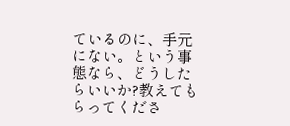ているのに、手元にない。という事態なら、どうしたらいいか?教えてもらってくださ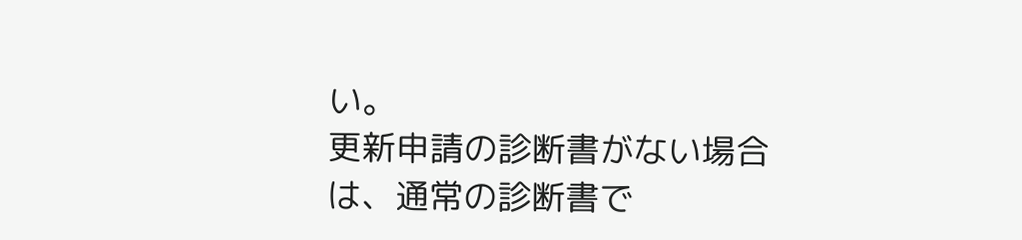い。
更新申請の診断書がない場合は、通常の診断書で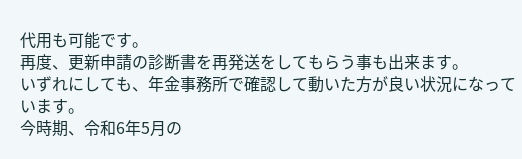代用も可能です。
再度、更新申請の診断書を再発送をしてもらう事も出来ます。
いずれにしても、年金事務所で確認して動いた方が良い状況になっています。
今時期、令和6年5月の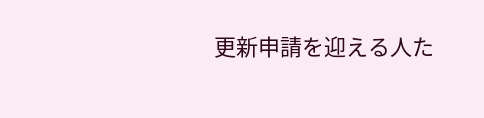更新申請を迎える人た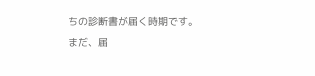ちの診断書が届く時期です。
まだ、届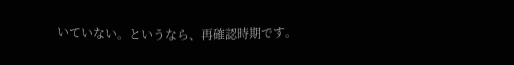いていない。というなら、再確認時期です。